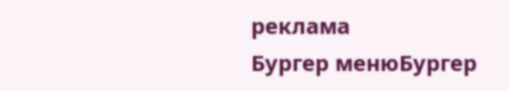реклама
Бургер менюБургер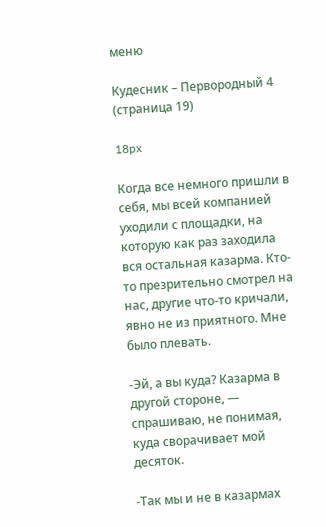меню

Кудесник – Первородный 4 (страница 19)

18px

Когда все немного пришли в себя, мы всей компанией уходили с площадки, на которую как раз заходила вся остальная казарма. Кто-то презрительно смотрел на нас, другие что-то кричали, явно не из приятного. Мне было плевать.

-Эй, а вы куда? Казарма в другой стороне, — спрашиваю, не понимая, куда сворачивает мой десяток.

-Так мы и не в казармах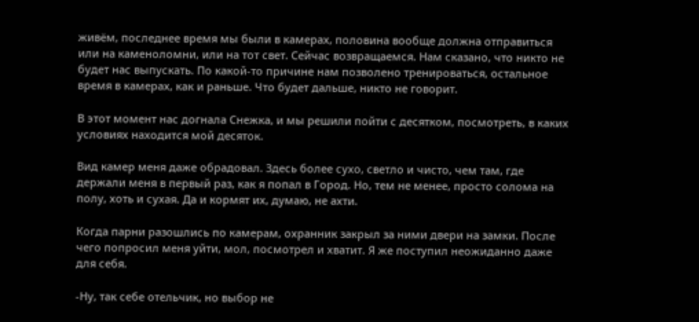живём, последнее время мы были в камерах, половина вообще должна отправиться или на каменоломни, или на тот свет. Сейчас возвращаемся. Нам сказано, что никто не будет нас выпускать. По какой-то причине нам позволено тренироваться, остальное время в камерах, как и раньше. Что будет дальше, никто не говорит.

В этот момент нас догнала Снежка, и мы решили пойти с десятком, посмотреть, в каких условиях находится мой десяток.

Вид камер меня даже обрадовал. Здесь более сухо, светло и чисто, чем там, где держали меня в первый раз, как я попал в Город. Но, тем не менее, просто солома на полу, хоть и сухая. Да и кормят их, думаю, не ахти.

Когда парни разошлись по камерам, охранник закрыл за ними двери на замки. После чего попросил меня уйти, мол, посмотрел и хватит. Я же поступил неожиданно даже для себя.

-Ну, так себе отельчик, но выбор не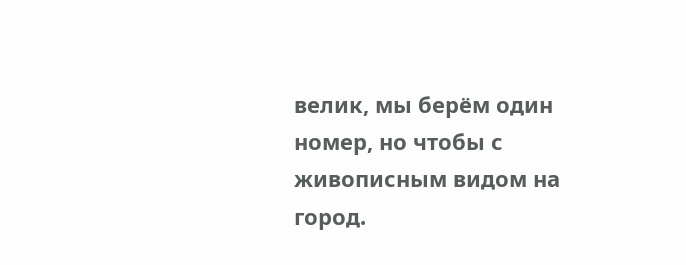велик, мы берём один номер, но чтобы с живописным видом на город.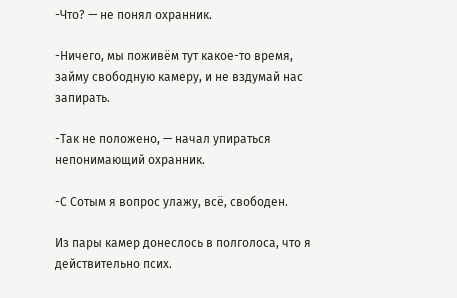-Что? — не понял охранник.

-Ничего, мы поживём тут какое-то время, займу свободную камеру, и не вздумай нас запирать.

-Так не положено, — начал упираться непонимающий охранник.

-С Сотым я вопрос улажу, всё, свободен.

Из пары камер донеслось в полголоса, что я действительно псих.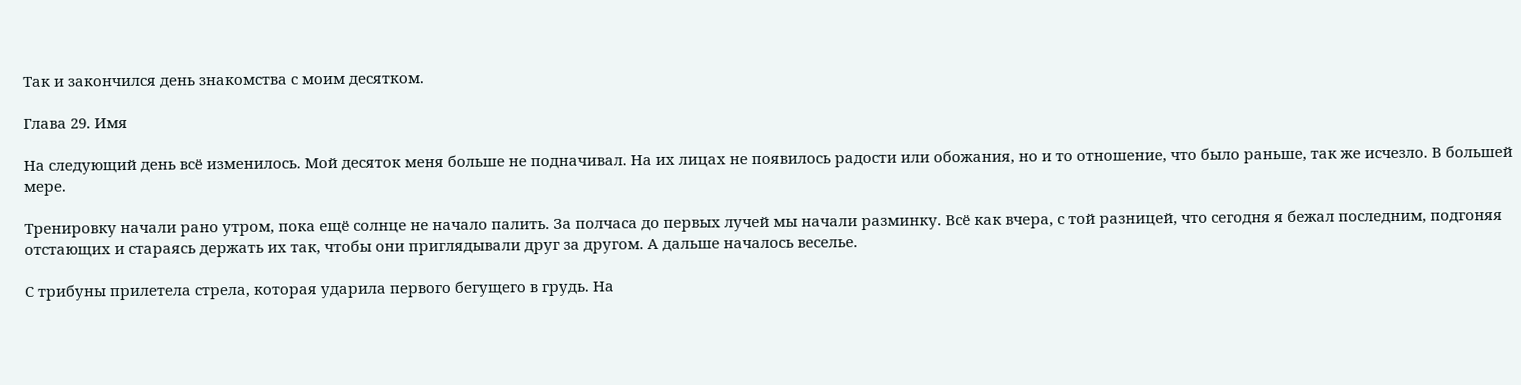Так и закончился день знакомства с моим десятком.

Глава 29. Имя

На следующий день всё изменилось. Мой десяток меня больше не подначивал. На их лицах не появилось радости или обожания, но и то отношение, что было раньше, так же исчезло. В большей мере.

Тренировку начали рано утром, пока ещё солнце не начало палить. За полчаса до первых лучей мы начали разминку. Всё как вчера, с той разницей, что сегодня я бежал последним, подгоняя отстающих и стараясь держать их так, чтобы они приглядывали друг за другом. А дальше началось веселье.

С трибуны прилетела стрела, которая ударила первого бегущего в грудь. На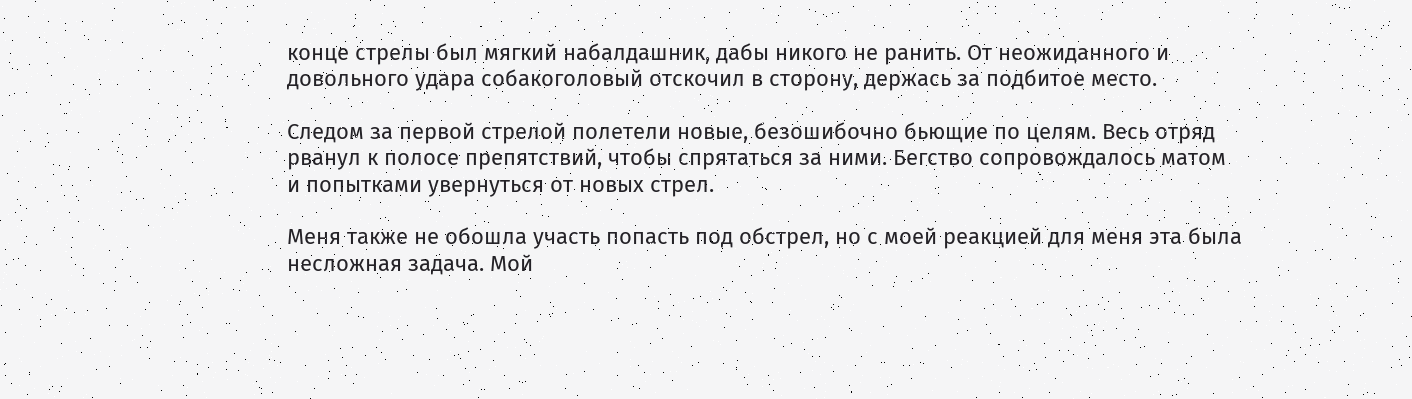конце стрелы был мягкий набалдашник, дабы никого не ранить. От неожиданного и довольного удара собакоголовый отскочил в сторону, держась за подбитое место.

Следом за первой стрелой полетели новые, безошибочно бьющие по целям. Весь отряд рванул к полосе препятствий, чтобы спрятаться за ними. Бегство сопровождалось матом и попытками увернуться от новых стрел.

Меня также не обошла участь попасть под обстрел, но с моей реакцией для меня эта была несложная задача. Мой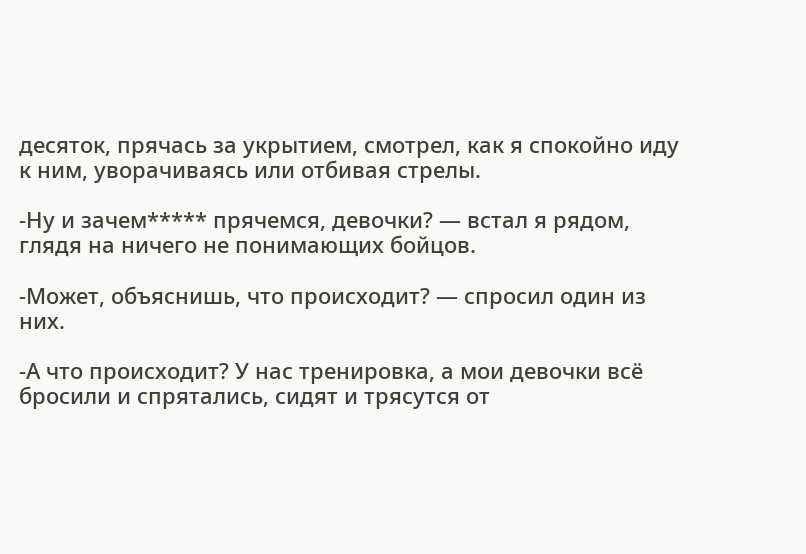десяток, прячась за укрытием, смотрел, как я спокойно иду к ним, уворачиваясь или отбивая стрелы.

-Ну и зачем***** прячемся, девочки? — встал я рядом, глядя на ничего не понимающих бойцов.

-Может, объяснишь, что происходит? — спросил один из них.

-А что происходит? У нас тренировка, а мои девочки всё бросили и спрятались, сидят и трясутся от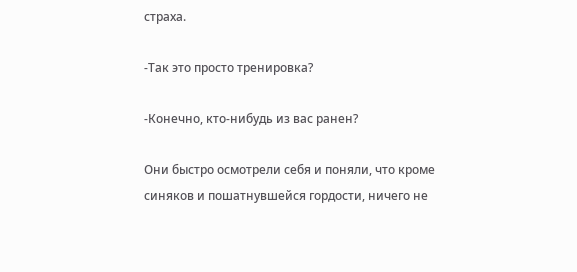страха.

-Так это просто тренировка?

-Конечно, кто-нибудь из вас ранен?

Они быстро осмотрели себя и поняли, что кроме синяков и пошатнувшейся гордости, ничего не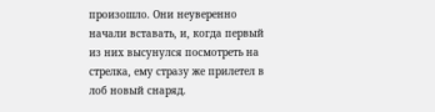произошло. Они неуверенно начали вставать, и, когда первый из них высунулся посмотреть на стрелка, ему стразу же прилетел в лоб новый снаряд.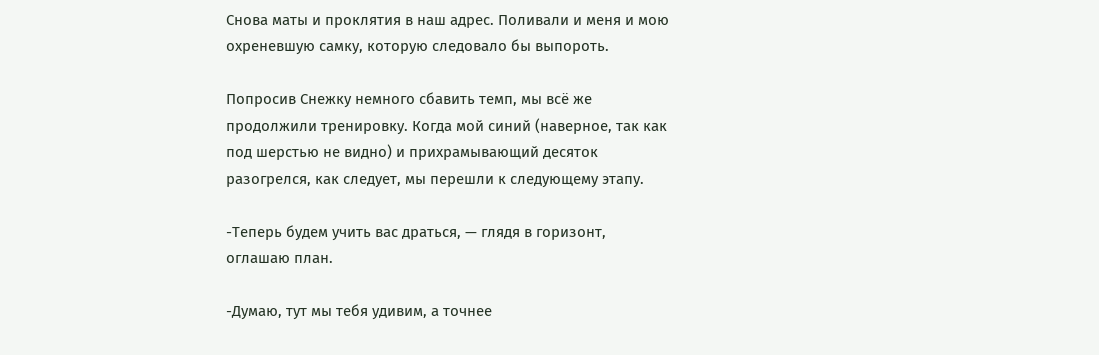Снова маты и проклятия в наш адрес. Поливали и меня и мою охреневшую самку, которую следовало бы выпороть.

Попросив Снежку немного сбавить темп, мы всё же продолжили тренировку. Когда мой синий (наверное, так как под шерстью не видно) и прихрамывающий десяток разогрелся, как следует, мы перешли к следующему этапу.

-Теперь будем учить вас драться, — глядя в горизонт, оглашаю план.

-Думаю, тут мы тебя удивим, а точнее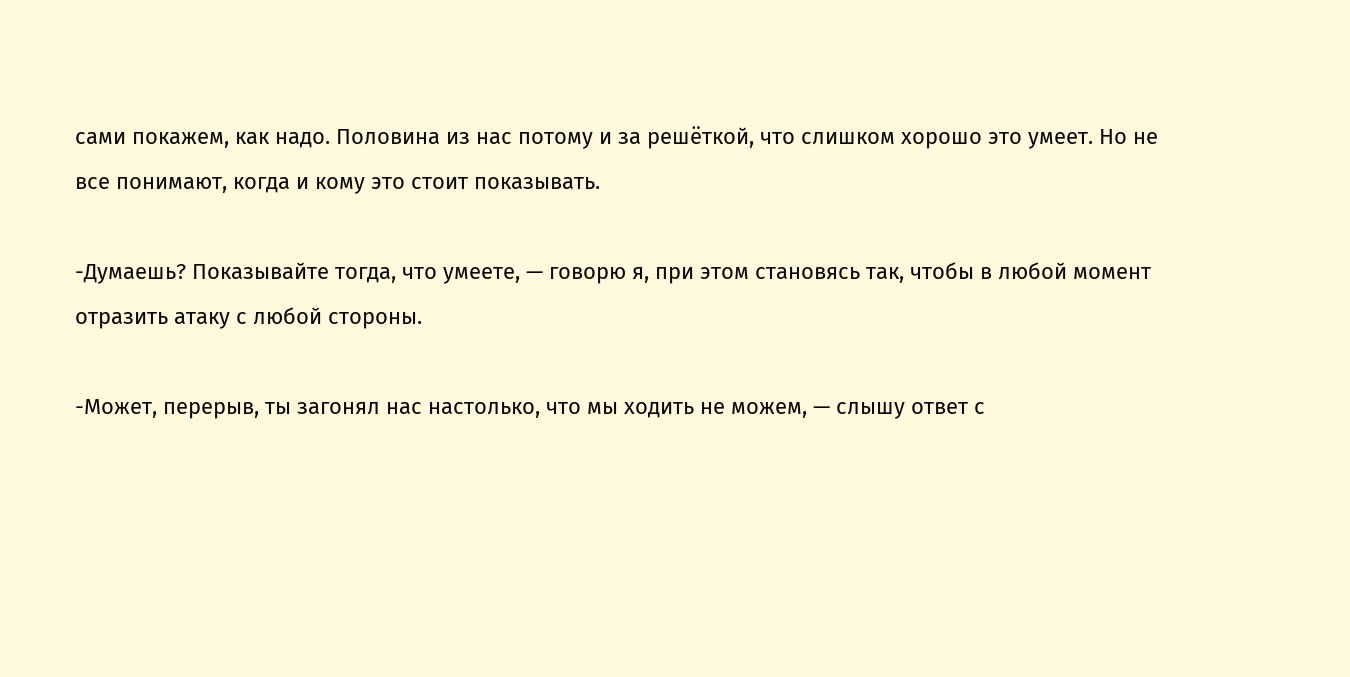сами покажем, как надо. Половина из нас потому и за решёткой, что слишком хорошо это умеет. Но не все понимают, когда и кому это стоит показывать.

-Думаешь? Показывайте тогда, что умеете, — говорю я, при этом становясь так, чтобы в любой момент отразить атаку с любой стороны.

-Может, перерыв, ты загонял нас настолько, что мы ходить не можем, — слышу ответ с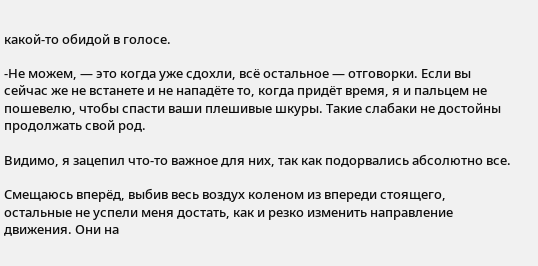какой-то обидой в голосе.

-Не можем, — это когда уже сдохли, всё остальное — отговорки. Если вы сейчас же не встанете и не нападёте то, когда придёт время, я и пальцем не пошевелю, чтобы спасти ваши плешивые шкуры. Такие слабаки не достойны продолжать свой род.

Видимо, я зацепил что-то важное для них, так как подорвались абсолютно все.

Смещаюсь вперёд, выбив весь воздух коленом из впереди стоящего, остальные не успели меня достать, как и резко изменить направление движения. Они на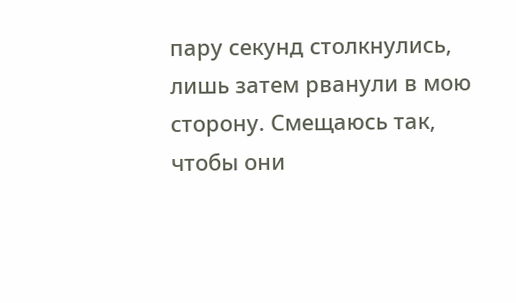пару секунд столкнулись, лишь затем рванули в мою сторону. Смещаюсь так, чтобы они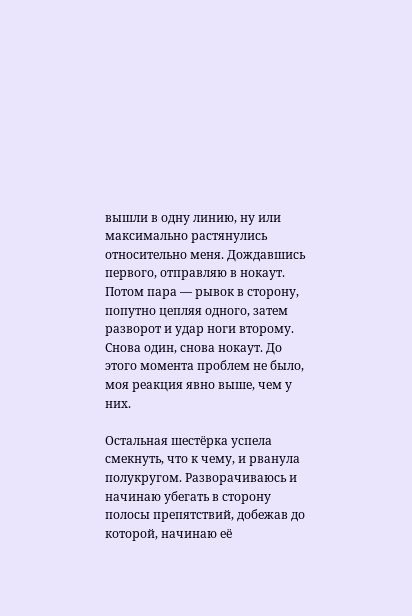вышли в одну линию, ну или максимально растянулись относительно меня. Дождавшись первого, отправляю в нокаут. Потом пара — рывок в сторону, попутно цепляя одного, затем разворот и удар ноги второму. Снова один, снова нокаут. До этого момента проблем не было, моя реакция явно выше, чем у них.

Остальная шестёрка успела смекнуть, что к чему, и рванула полукругом. Разворачиваюсь и начинаю убегать в сторону полосы препятствий, добежав до которой, начинаю её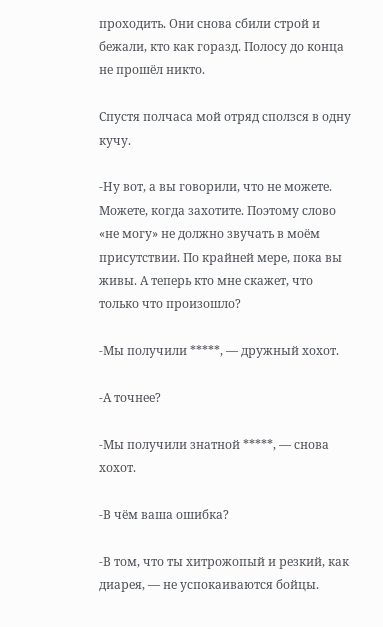проходить. Они снова сбили строй и бежали, кто как горазд. Полосу до конца не прошёл никто.

Спустя полчаса мой отряд сползся в одну кучу.

-Ну вот, а вы говорили, что не можете. Можете, когда захотите. Поэтому слово «не могу» не должно звучать в моём присутствии. По крайней мере, пока вы живы. А теперь кто мне скажет, что только что произошло?

-Мы получили *****, — дружный хохот.

-А точнее?

-Мы получили знатной *****, — снова хохот.

-В чём ваша ошибка?

-В том, что ты хитрожопый и резкий, как диарея, — не успокаиваются бойцы.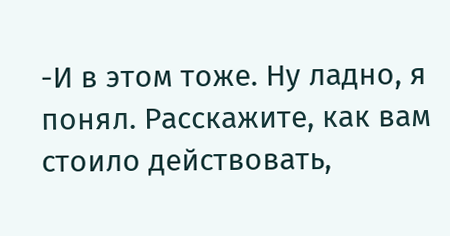-И в этом тоже. Ну ладно, я понял. Расскажите, как вам стоило действовать,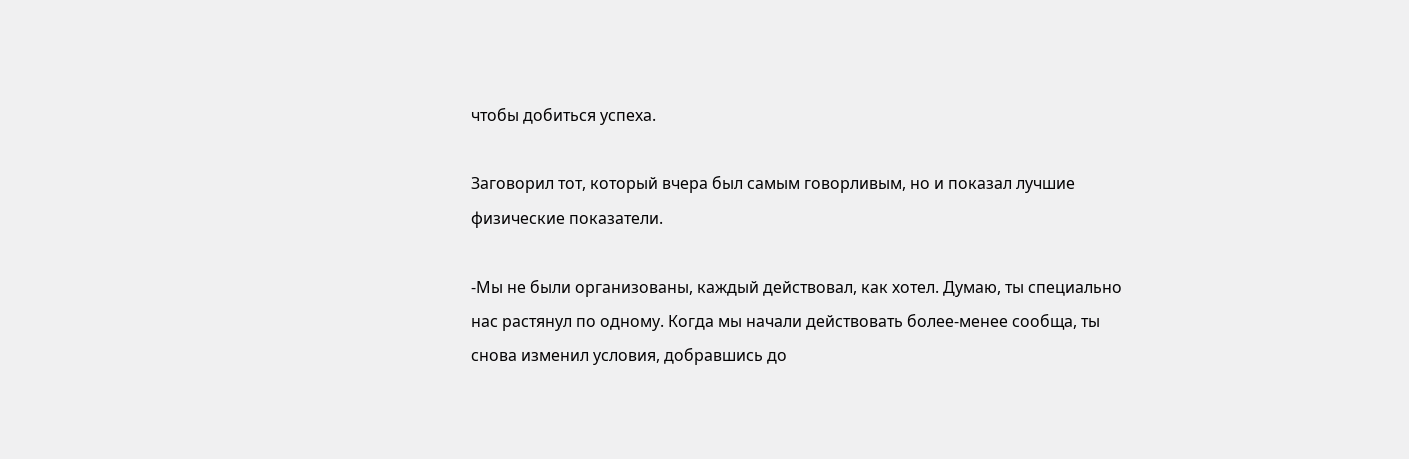чтобы добиться успеха.

Заговорил тот, который вчера был самым говорливым, но и показал лучшие физические показатели.

-Мы не были организованы, каждый действовал, как хотел. Думаю, ты специально нас растянул по одному. Когда мы начали действовать более-менее сообща, ты снова изменил условия, добравшись до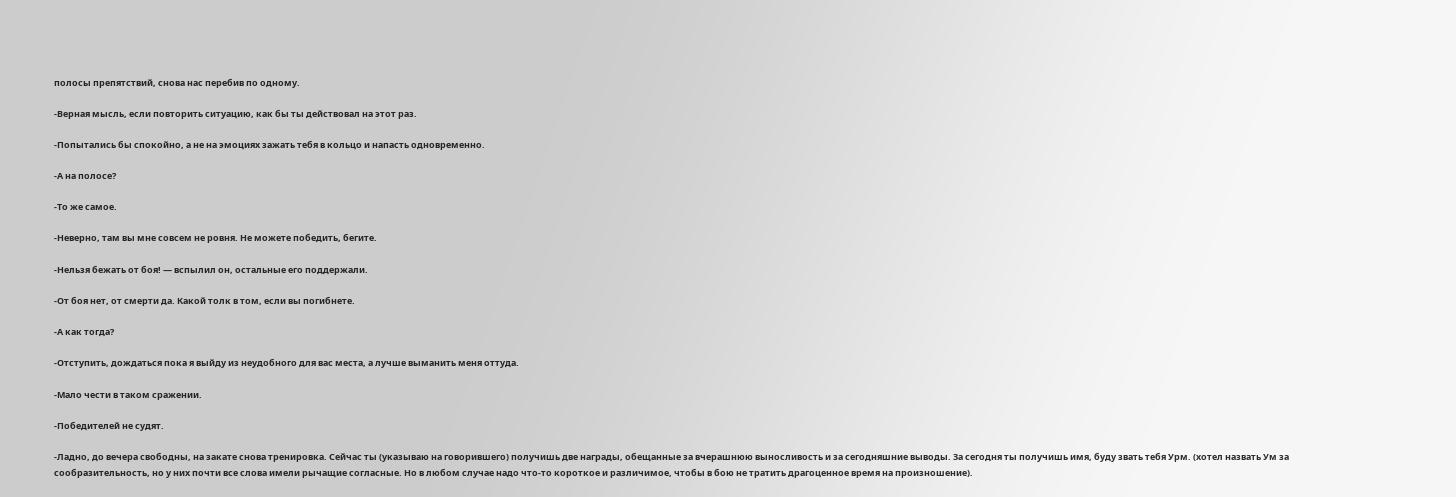полосы препятствий, снова нас перебив по одному.

-Верная мысль, если повторить ситуацию, как бы ты действовал на этот раз.

-Попытались бы спокойно, а не на эмоциях зажать тебя в кольцо и напасть одновременно.

-А на полосе?

-То же самое.

-Неверно, там вы мне совсем не ровня. Не можете победить, бегите.

-Нельзя бежать от боя! — вспылил он, остальные его поддержали.

-От боя нет, от смерти да. Какой толк в том, если вы погибнете.

-А как тогда?

-Отступить, дождаться пока я выйду из неудобного для вас места, а лучше выманить меня оттуда.

-Мало чести в таком сражении.

-Победителей не судят.

-Ладно, до вечера свободны, на закате снова тренировка. Сейчас ты (указываю на говорившего) получишь две награды, обещанные за вчерашнюю выносливость и за сегодняшние выводы. За сегодня ты получишь имя, буду звать тебя Урм. (хотел назвать Ум за сообразительность, но у них почти все слова имели рычащие согласные. Но в любом случае надо что-то короткое и различимое, чтобы в бою не тратить драгоценное время на произношение).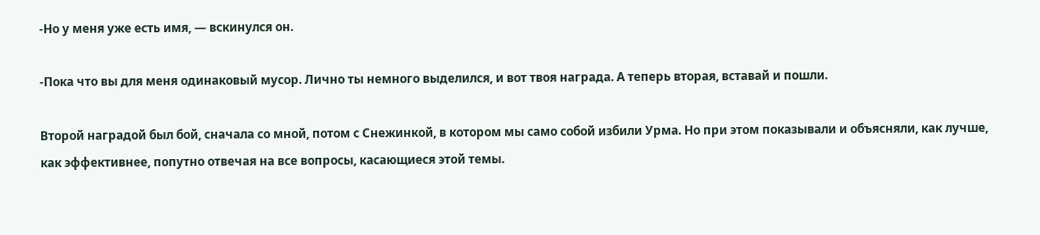-Но у меня уже есть имя, — вскинулся он.

-Пока что вы для меня одинаковый мусор. Лично ты немного выделился, и вот твоя награда. А теперь вторая, вставай и пошли.

Второй наградой был бой, сначала со мной, потом с Снежинкой, в котором мы само собой избили Урма. Но при этом показывали и объясняли, как лучше, как эффективнее, попутно отвечая на все вопросы, касающиеся этой темы.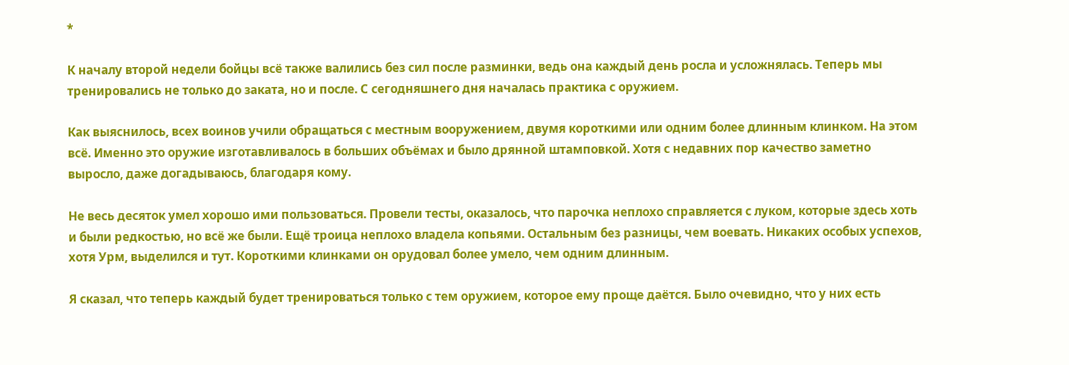*

К началу второй недели бойцы всё также валились без сил после разминки, ведь она каждый день росла и усложнялась. Теперь мы тренировались не только до заката, но и после. С сегодняшнего дня началась практика с оружием.

Как выяснилось, всех воинов учили обращаться с местным вооружением, двумя короткими или одним более длинным клинком. На этом всё. Именно это оружие изготавливалось в больших объёмах и было дрянной штамповкой. Хотя с недавних пор качество заметно выросло, даже догадываюсь, благодаря кому.

Не весь десяток умел хорошо ими пользоваться. Провели тесты, оказалось, что парочка неплохо справляется с луком, которые здесь хоть и были редкостью, но всё же были. Ещё троица неплохо владела копьями. Остальным без разницы, чем воевать. Никаких особых успехов, хотя Урм, выделился и тут. Короткими клинками он орудовал более умело, чем одним длинным.

Я сказал, что теперь каждый будет тренироваться только с тем оружием, которое ему проще даётся. Было очевидно, что у них есть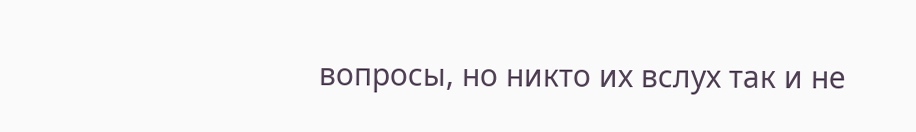вопросы, но никто их вслух так и не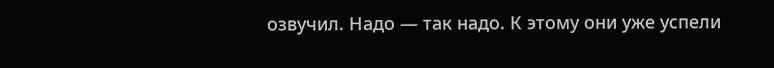озвучил. Надо — так надо. К этому они уже успели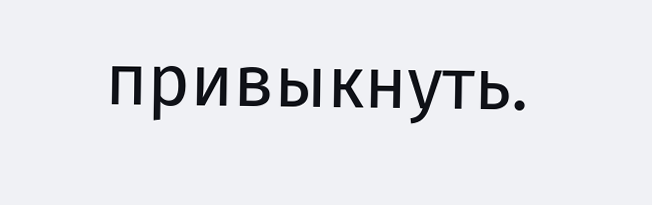привыкнуть.